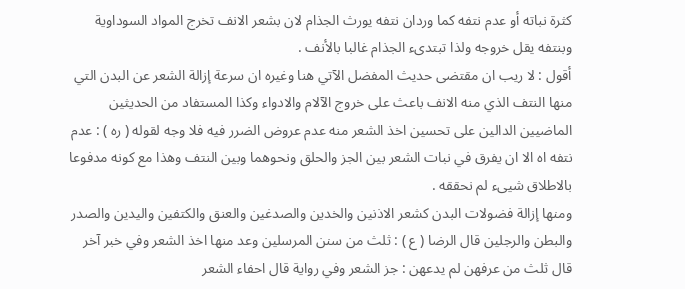كثرة نباته أو عدم نتفه كما وردان نتفه يورث الجذام لان بشعر الانف تخرج المواد السوداوية وبنتفه يقل خروجه ولذا تبتدىء الجذام غالبا بالأنف .
أقول : لا ريب ان مقتضى حديث المفضل الآتي هنا وغيره ان سرعة إزالة الشعر عن البدن التي منها النتف الذي منه الانف باعث على خروج الآلام والادواء وكذا المستفاد من الحديثين الماضيين الدالين على تحسين اخذ الشعر منه عدم عروض الضرر فيه فلا وجه لقوله ( ره ) : عدم نتفه اه الا ان يفرق في نبات الشعر بين الجز والحلق ونحوهما وبين النتف وهذا مع كونه مدفوعا بالاطلاق شيىء لم نحققه .
ومنها إزالة فضولات البدن كشعر الاذنين والخدين والصدغين والعنق والكتفين واليدين والصدر والبطن والرجلين قال الرضا ( ع ) : ثلث من سنن المرسلين وعد منها اخذ الشعر وفي خبر آخر قال ثلث من عرفهن لم يدعهن : جز الشعر وفي رواية قال احفاء الشعر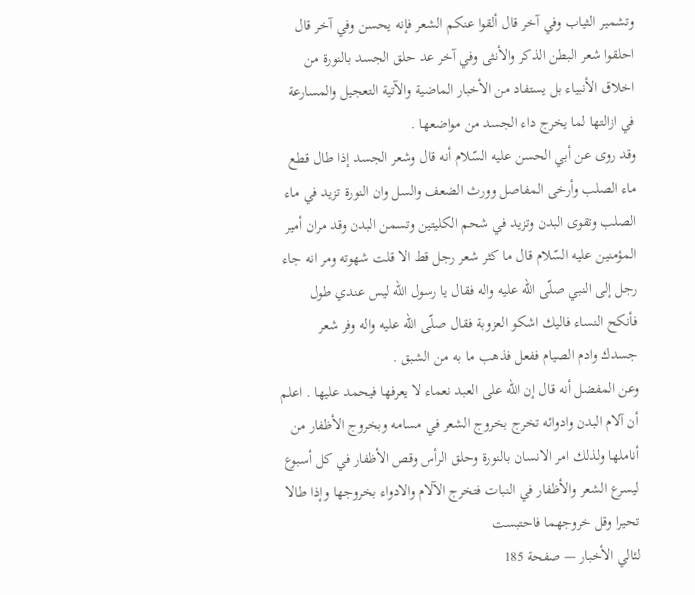وتشمير الثياب وفي آخر قال ألقوا عنكم الشعر فإنه يحسن وفي آخر قال احلقوا شعر البطن الذكر والأنثى وفي آخر عد حلق الجسد بالنورة من اخلاق الأنبياء بل يستفاد من الأخبار الماضية والآتية التعجيل والمسارعة في ازالتها لما يخرج داء الجسد من مواضعها .
وقد روى عن أبي الحسن عليه السّلام أنه قال وشعر الجسد إذا طال قطع ماء الصلب وأرخى المفاصل وورث الضعف والسل وان النورة تزيد في ماء الصلب وتقوى البدن وتزيد في شحم الكليتين وتسمن البدن وقد مران أمير المؤمنين عليه السّلام قال ما كثر شعر رجل قط الا قلت شهوته ومر انه جاء رجل إلى النبي صلّى اللّه عليه واله فقال يا رسول اللّه ليس عندي طول فأنكح النساء فاليك اشكو العزوبة فقال صلّى اللّه عليه واله وفر شعر جسدك وادم الصيام ففعل فذهب ما به من الشبق .
وعن المفضل أنه قال إن اللّه على العبد نعماء لا يعرفها فيحمد عليها . اعلم أن آلام البدن وادوائه تخرج بخروج الشعر في مسامه وبخروج الأظفار من أناملها ولذلك امر الانسان بالنورة وحلق الرأس وقص الأظفار في كل أسبوع ليسرع الشعر والأظفار في النبات فتخرج الآلام والادواء بخروجها وإذا طالا تحيرا وقل خروجهما فاحتبست
لئالي الأخبار — صفحة 185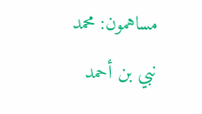مساهمون: محمد نبي بن أحمد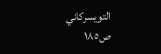التويسركاني
ص١٨٥